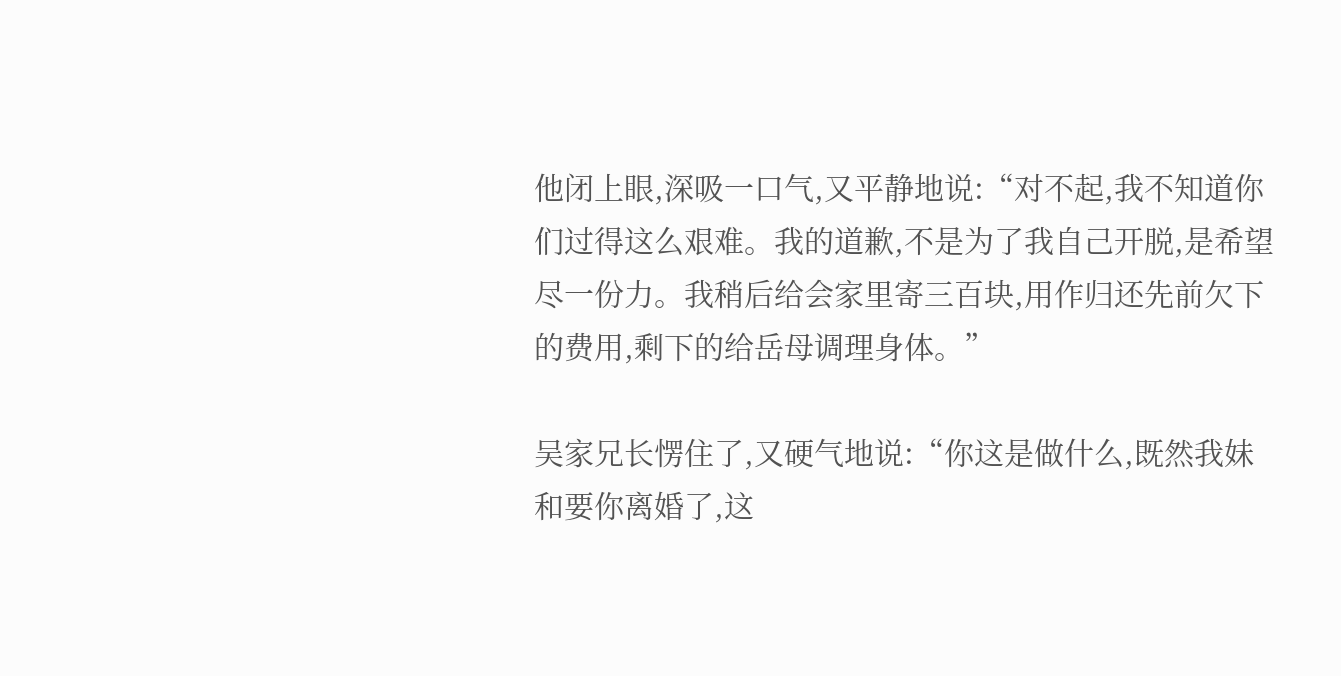他闭上眼,深吸一口气,又平静地说:“对不起,我不知道你们过得这么艰难。我的道歉,不是为了我自己开脱,是希望尽一份力。我稍后给会家里寄三百块,用作归还先前欠下的费用,剩下的给岳母调理身体。”

吴家兄长愣住了,又硬气地说:“你这是做什么,既然我妹和要你离婚了,这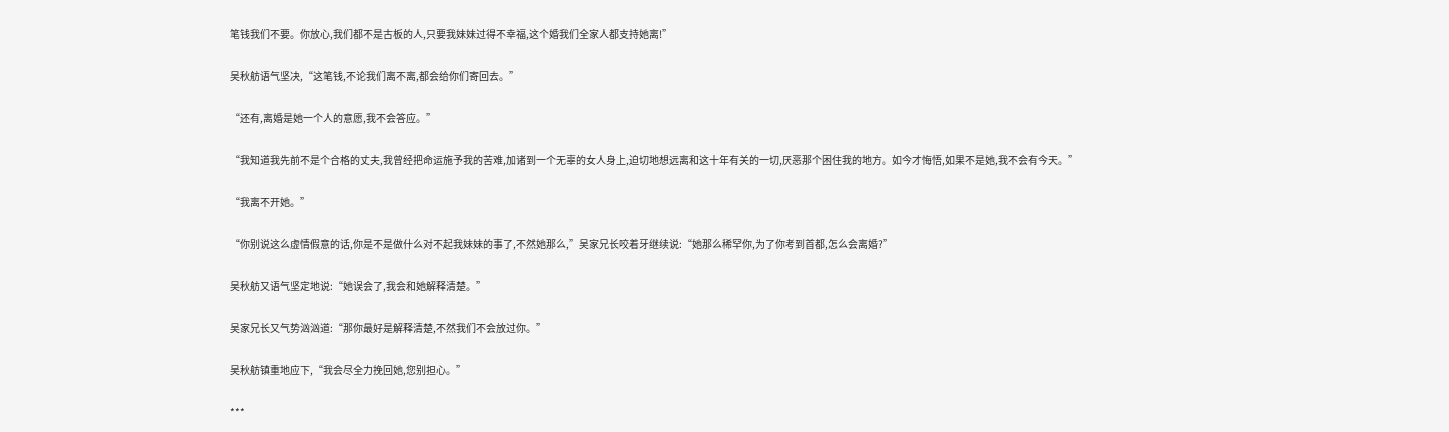笔钱我们不要。你放心,我们都不是古板的人,只要我妹妹过得不幸福,这个婚我们全家人都支持她离!”

吴秋舫语气坚决,“这笔钱,不论我们离不离,都会给你们寄回去。”

“还有,离婚是她一个人的意愿,我不会答应。”

“我知道我先前不是个合格的丈夫,我曾经把命运施予我的苦难,加诸到一个无辜的女人身上,迫切地想远离和这十年有关的一切,厌恶那个困住我的地方。如今才悔悟,如果不是她,我不会有今天。”

“我离不开她。”

“你别说这么虚情假意的话,你是不是做什么对不起我妹妹的事了,不然她那么,”吴家兄长咬着牙继续说:“她那么稀罕你,为了你考到首都,怎么会离婚?”

吴秋舫又语气坚定地说:“她误会了,我会和她解释清楚。”

吴家兄长又气势汹汹道:“那你最好是解释清楚,不然我们不会放过你。”

吴秋舫镇重地应下,“我会尽全力挽回她,您别担心。”

***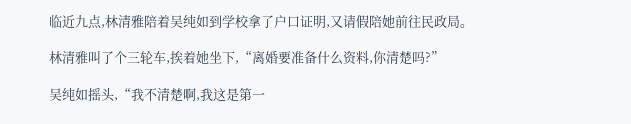临近九点,林清雅陪着吴纯如到学校拿了户口证明,又请假陪她前往民政局。

林清雅叫了个三轮车,挨着她坐下,“离婚要准备什么资料,你清楚吗?”

吴纯如摇头,“我不清楚啊,我这是第一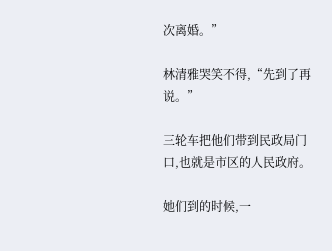次离婚。”

林清雅哭笑不得,“先到了再说。”

三轮车把他们带到民政局门口,也就是市区的人民政府。

她们到的时候,一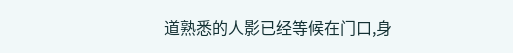道熟悉的人影已经等候在门口,身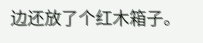边还放了个红木箱子。